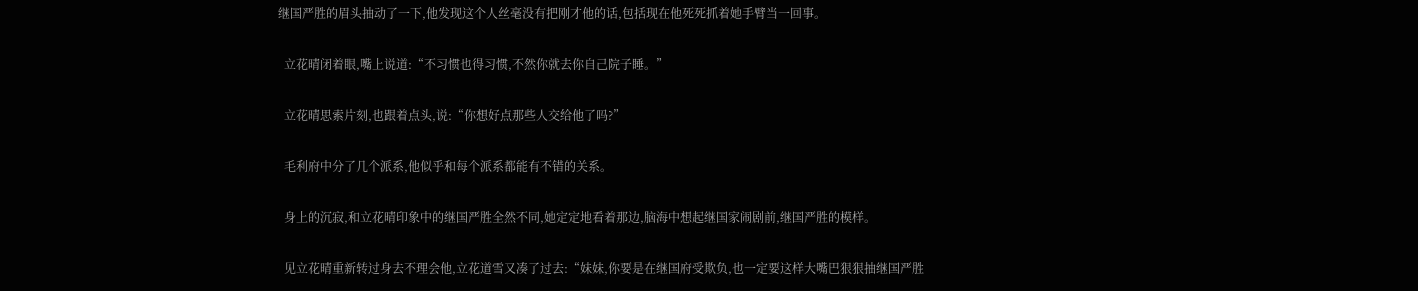继国严胜的眉头抽动了一下,他发现这个人丝毫没有把刚才他的话,包括现在他死死抓着她手臂当一回事。

  立花晴闭着眼,嘴上说道:“不习惯也得习惯,不然你就去你自己院子睡。”

  立花晴思索片刻,也跟着点头,说:“你想好点那些人交给他了吗?”

  毛利府中分了几个派系,他似乎和每个派系都能有不错的关系。

  身上的沉寂,和立花晴印象中的继国严胜全然不同,她定定地看着那边,脑海中想起继国家闹剧前,继国严胜的模样。

  见立花晴重新转过身去不理会他,立花道雪又凑了过去:“妹妹,你要是在继国府受欺负,也一定要这样大嘴巴狠狠抽继国严胜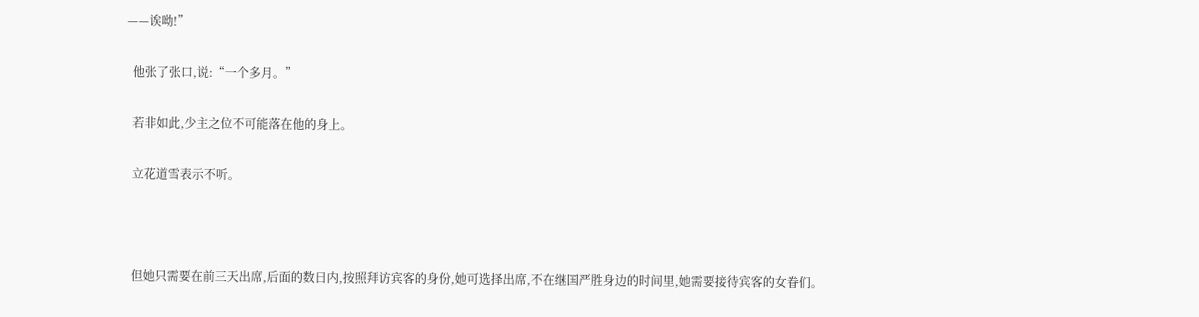——诶呦!”

  他张了张口,说:“一个多月。”

  若非如此,少主之位不可能落在他的身上。

  立花道雪表示不听。



  但她只需要在前三天出席,后面的数日内,按照拜访宾客的身份,她可选择出席,不在继国严胜身边的时间里,她需要接待宾客的女眷们。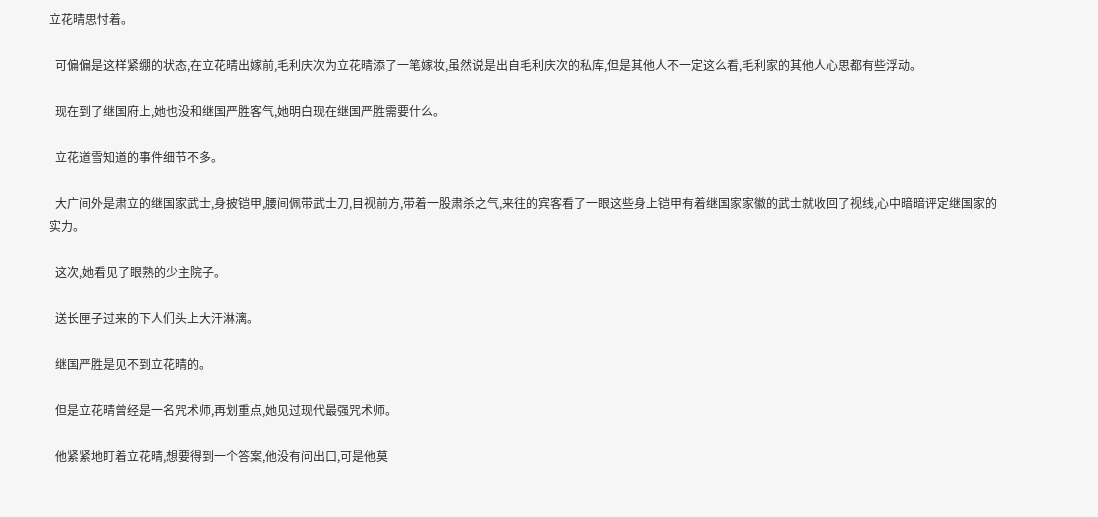立花晴思忖着。

  可偏偏是这样紧绷的状态,在立花晴出嫁前,毛利庆次为立花晴添了一笔嫁妆,虽然说是出自毛利庆次的私库,但是其他人不一定这么看,毛利家的其他人心思都有些浮动。

  现在到了继国府上,她也没和继国严胜客气,她明白现在继国严胜需要什么。

  立花道雪知道的事件细节不多。

  大广间外是肃立的继国家武士,身披铠甲,腰间佩带武士刀,目视前方,带着一股肃杀之气,来往的宾客看了一眼这些身上铠甲有着继国家家徽的武士就收回了视线,心中暗暗评定继国家的实力。

  这次,她看见了眼熟的少主院子。

  送长匣子过来的下人们头上大汗淋漓。

  继国严胜是见不到立花晴的。

  但是立花晴曾经是一名咒术师,再划重点,她见过现代最强咒术师。

  他紧紧地盯着立花晴,想要得到一个答案,他没有问出口,可是他莫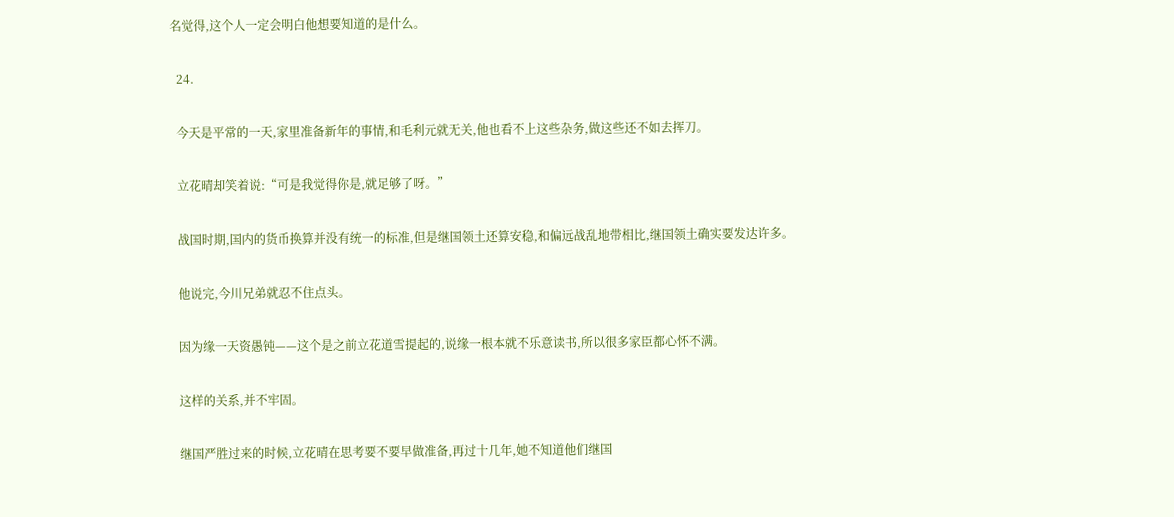名觉得,这个人一定会明白他想要知道的是什么。

  24.

  今天是平常的一天,家里准备新年的事情,和毛利元就无关,他也看不上这些杂务,做这些还不如去挥刀。

  立花晴却笑着说:“可是我觉得你是,就足够了呀。”

  战国时期,国内的货币换算并没有统一的标准,但是继国领土还算安稳,和偏远战乱地带相比,继国领土确实要发达许多。

  他说完,今川兄弟就忍不住点头。

  因为缘一天资愚钝——这个是之前立花道雪提起的,说缘一根本就不乐意读书,所以很多家臣都心怀不满。

  这样的关系,并不牢固。

  继国严胜过来的时候,立花晴在思考要不要早做准备,再过十几年,她不知道他们继国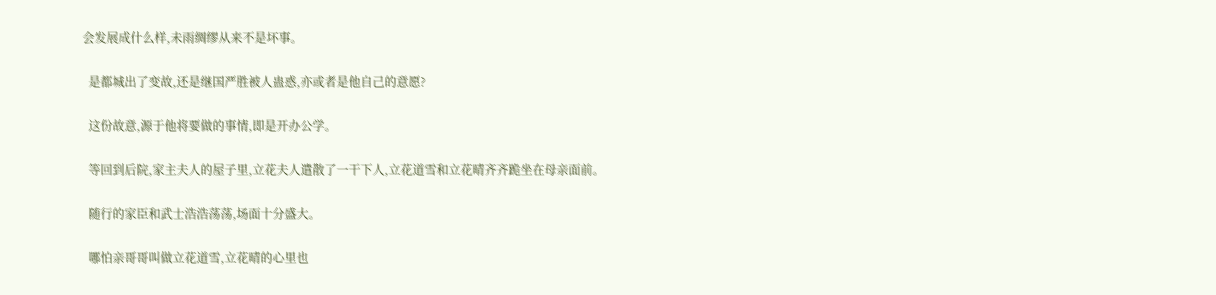会发展成什么样,未雨绸缪从来不是坏事。

  是都城出了变故,还是继国严胜被人蛊惑,亦或者是他自己的意愿?

  这份故意,源于他将要做的事情,即是开办公学。

  等回到后院,家主夫人的屋子里,立花夫人遣散了一干下人,立花道雪和立花晴齐齐跪坐在母亲面前。

  随行的家臣和武士浩浩荡荡,场面十分盛大。

  哪怕亲哥哥叫做立花道雪,立花晴的心里也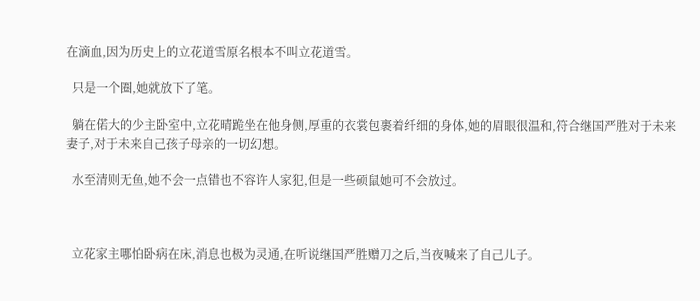在滴血,因为历史上的立花道雪原名根本不叫立花道雪。

  只是一个圈,她就放下了笔。

  躺在偌大的少主卧室中,立花晴跪坐在他身侧,厚重的衣裳包裹着纤细的身体,她的眉眼很温和,符合继国严胜对于未来妻子,对于未来自己孩子母亲的一切幻想。

  水至清则无鱼,她不会一点错也不容许人家犯,但是一些硕鼠她可不会放过。



  立花家主哪怕卧病在床,消息也极为灵通,在听说继国严胜赠刀之后,当夜喊来了自己儿子。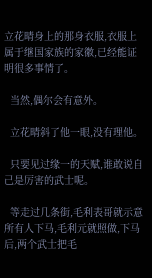立花晴身上的那身衣服,衣服上属于继国家族的家徽,已经能证明很多事情了。

  当然,偶尔会有意外。

  立花晴斜了他一眼,没有理他。

  只要见过缘一的天赋,谁敢说自己是厉害的武士呢。

  等走过几条街,毛利表哥就示意所有人下马,毛利元就照做,下马后,两个武士把毛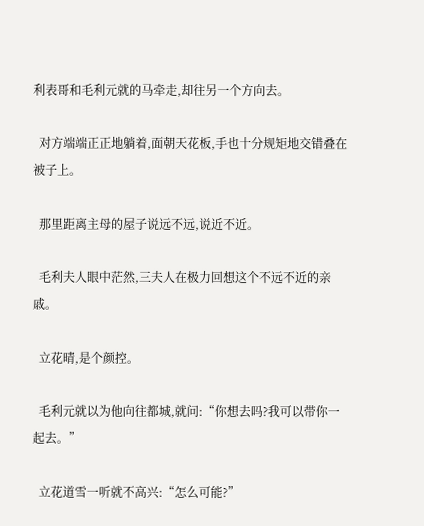利表哥和毛利元就的马牵走,却往另一个方向去。

  对方端端正正地躺着,面朝天花板,手也十分规矩地交错叠在被子上。

  那里距离主母的屋子说远不远,说近不近。

  毛利夫人眼中茫然,三夫人在极力回想这个不远不近的亲戚。

  立花晴,是个颜控。

  毛利元就以为他向往都城,就问:“你想去吗?我可以带你一起去。”

  立花道雪一听就不高兴:“怎么可能?”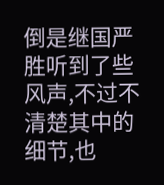倒是继国严胜听到了些风声,不过不清楚其中的细节,也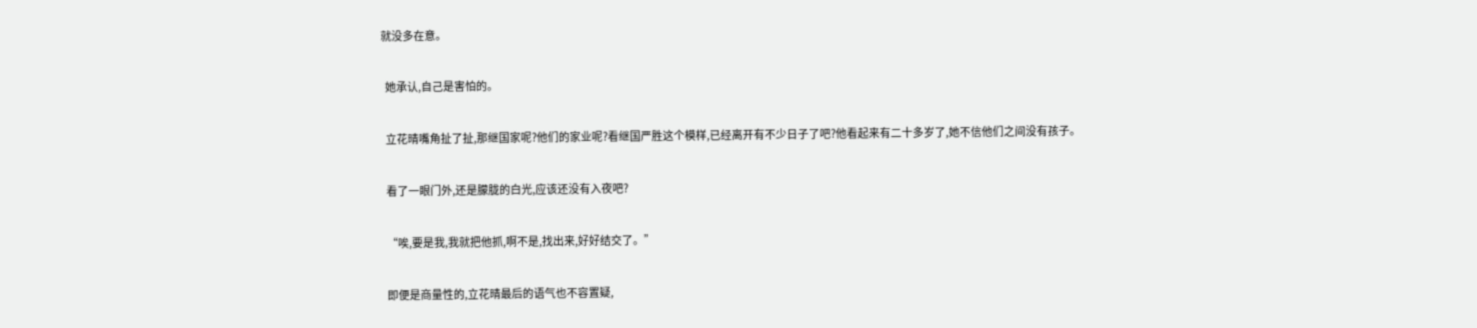就没多在意。

  她承认,自己是害怕的。

  立花晴嘴角扯了扯,那继国家呢?他们的家业呢?看继国严胜这个模样,已经离开有不少日子了吧?他看起来有二十多岁了,她不信他们之间没有孩子。

  看了一眼门外,还是朦胧的白光,应该还没有入夜吧?

  “唉,要是我,我就把他抓,啊不是,找出来,好好结交了。”

  即便是商量性的,立花晴最后的语气也不容置疑,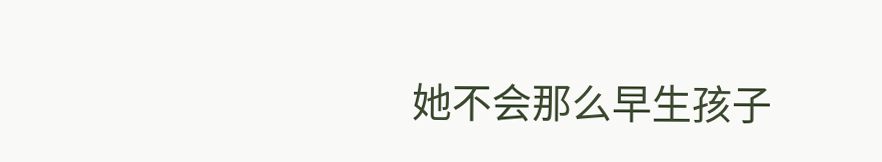她不会那么早生孩子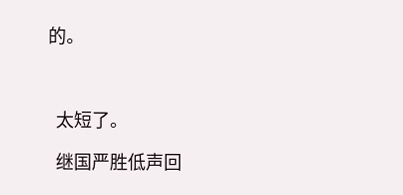的。



  太短了。

  继国严胜低声回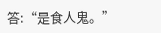答:“是食人鬼。”